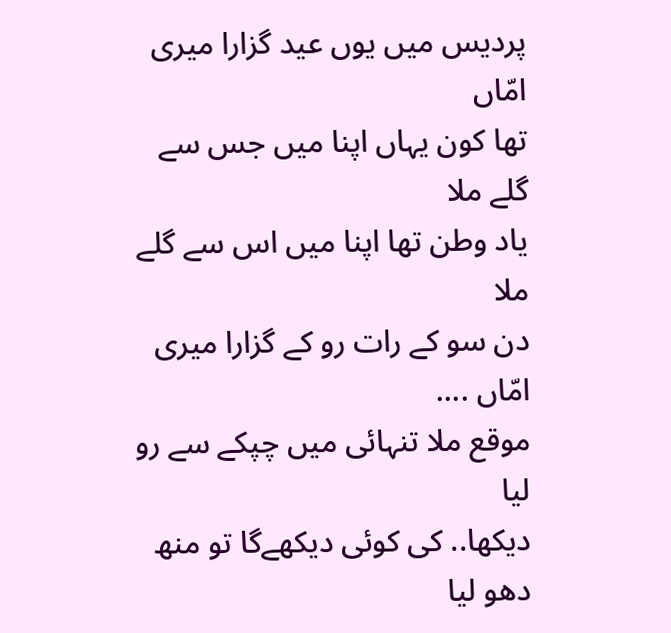پردیس میں یوں عید گزارا میری امّاں
تھا کون یہاں اپنا میں جس سے گلے ملا
یاد وطن تھا اپنا میں اس سے گلے ملا
دن سو کے رات رو کے گزارا میری امّاں ....
موقع ملا تنہائی میں چپکے سے رو لیا
دیکھا.. کی کوئی دیکھےگا تو منھ دھو لیا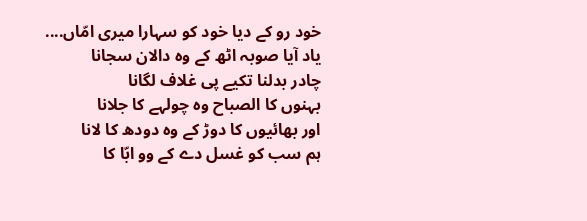خود رو کے دیا خود کو سہارا میری امّاں....
یاد آیا صوبہ اٹھ کے وہ دالان سجانا
چادر بدلنا تکیے پی غلاف لگانا
بہنوں کا الصباح وہ چولہے کا جلانا
اور بھائیوں کا دوڑ کے وہ دودھ کا لانا
ہم سب کو غسل دے کے وو ابّا کا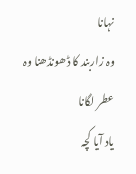نہانا
وہ زاربند کا ڈھونڈھنا وہ عطر لگانا
یاد آیا کچہ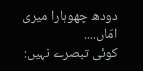دودھ چھوہارا میری امّاں....
کوئی تبصرے نہیں: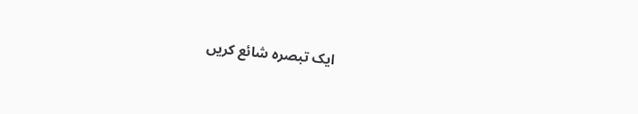ایک تبصرہ شائع کریں